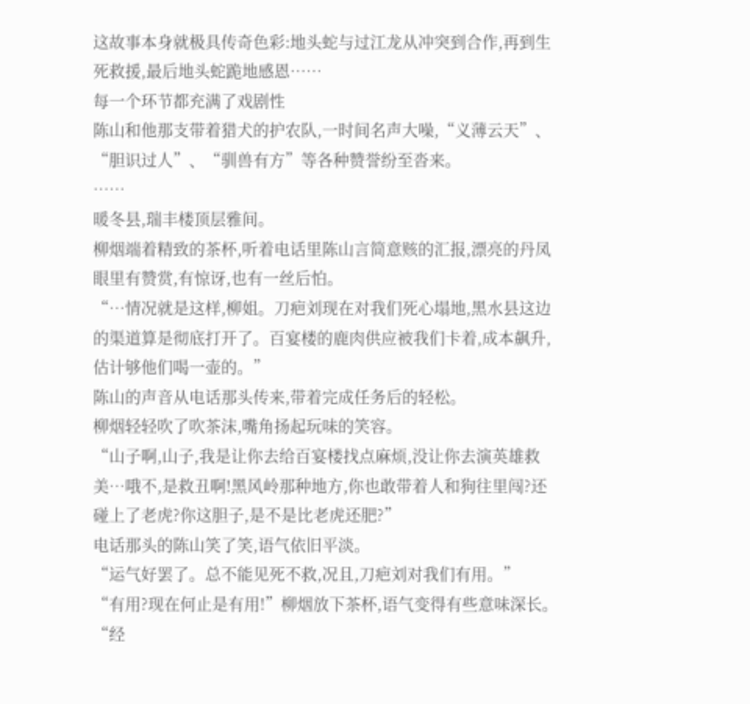这故事本身就极具传奇色彩:地头蛇与过江龙从冲突到合作,再到生死救援,最后地头蛇跪地感恩……
每一个环节都充满了戏剧性
陈山和他那支带着猎犬的护农队,一时间名声大噪,“义薄云天”、“胆识过人”、“驯兽有方”等各种赞誉纷至沓来。
……
暖冬县,瑞丰楼顶层雅间。
柳烟端着精致的茶杯,听着电话里陈山言简意赅的汇报,漂亮的丹凤眼里有赞赏,有惊讶,也有一丝后怕。
“…情况就是这样,柳姐。刀疤刘现在对我们死心塌地,黑水县这边的渠道算是彻底打开了。百宴楼的鹿肉供应被我们卡着,成本飙升,估计够他们喝一壶的。”
陈山的声音从电话那头传来,带着完成任务后的轻松。
柳烟轻轻吹了吹茶沫,嘴角扬起玩味的笑容。
“山子啊,山子,我是让你去给百宴楼找点麻烦,没让你去演英雄救美…哦不,是救丑啊!黑风岭那种地方,你也敢带着人和狗往里闯?还碰上了老虎?你这胆子,是不是比老虎还肥?”
电话那头的陈山笑了笑,语气依旧平淡。
“运气好罢了。总不能见死不救,况且,刀疤刘对我们有用。”
“有用?现在何止是有用!”柳烟放下茶杯,语气变得有些意味深长。
“经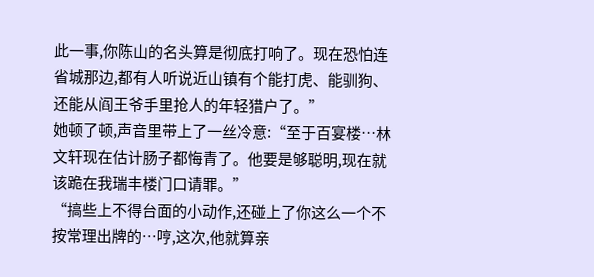此一事,你陈山的名头算是彻底打响了。现在恐怕连省城那边,都有人听说近山镇有个能打虎、能驯狗、还能从阎王爷手里抢人的年轻猎户了。”
她顿了顿,声音里带上了一丝冷意:“至于百宴楼…林文轩现在估计肠子都悔青了。他要是够聪明,现在就该跪在我瑞丰楼门口请罪。”
“搞些上不得台面的小动作,还碰上了你这么一个不按常理出牌的…哼,这次,他就算亲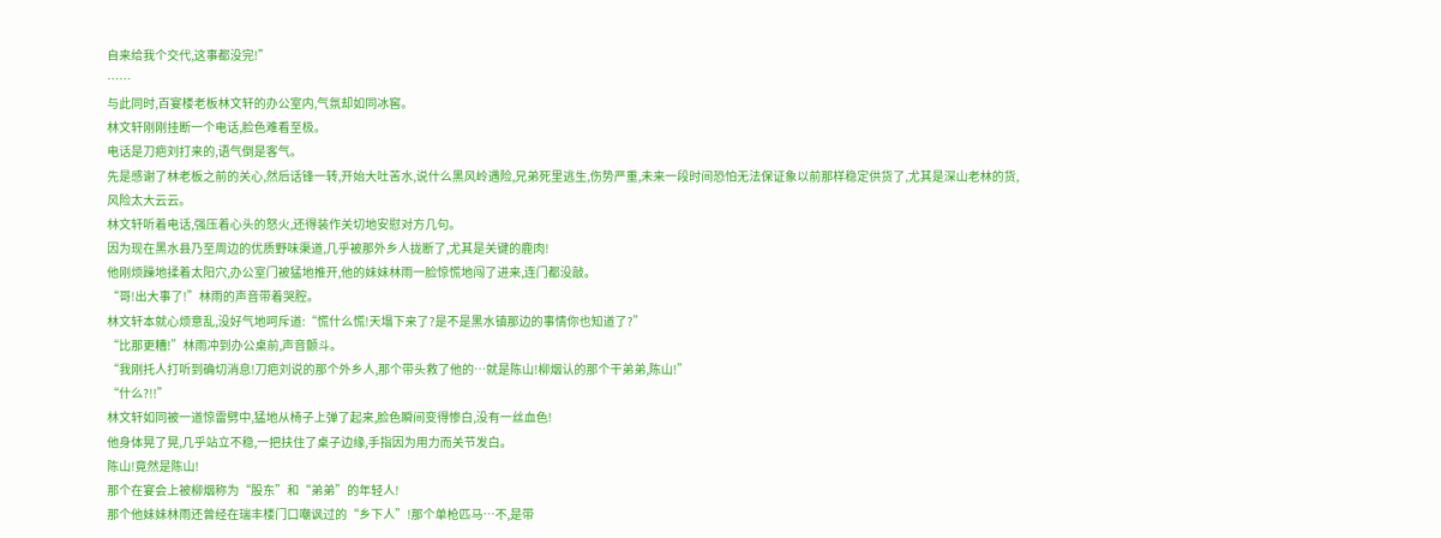自来给我个交代,这事都没完!”
……
与此同时,百宴楼老板林文轩的办公室内,气氛却如同冰窖。
林文轩刚刚挂断一个电话,脸色难看至极。
电话是刀疤刘打来的,语气倒是客气。
先是感谢了林老板之前的关心,然后话锋一转,开始大吐苦水,说什么黑风岭遇险,兄弟死里逃生,伤势严重,未来一段时间恐怕无法保证象以前那样稳定供货了,尤其是深山老林的货,风险太大云云。
林文轩听着电话,强压着心头的怒火,还得装作关切地安慰对方几句。
因为现在黑水县乃至周边的优质野味渠道,几乎被那外乡人拢断了,尤其是关键的鹿肉!
他刚烦躁地揉着太阳穴,办公室门被猛地推开,他的妹妹林雨一脸惊慌地闯了进来,连门都没敲。
“哥!出大事了!”林雨的声音带着哭腔。
林文轩本就心烦意乱,没好气地呵斥道:“慌什么慌!天塌下来了?是不是黑水镇那边的事情你也知道了?”
“比那更糟!”林雨冲到办公桌前,声音颤斗。
“我刚托人打听到确切消息!刀疤刘说的那个外乡人,那个带头救了他的…就是陈山!柳烟认的那个干弟弟,陈山!”
“什么?!!”
林文轩如同被一道惊雷劈中,猛地从椅子上弹了起来,脸色瞬间变得惨白,没有一丝血色!
他身体晃了晃,几乎站立不稳,一把扶住了桌子边缘,手指因为用力而关节发白。
陈山!竟然是陈山!
那个在宴会上被柳烟称为“股东”和“弟弟”的年轻人!
那个他妹妹林雨还曾经在瑞丰楼门口嘲讽过的“乡下人”!那个单枪匹马…不,是带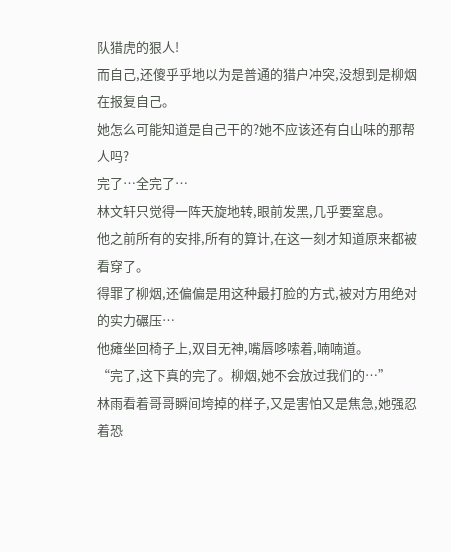队猎虎的狠人!
而自己,还傻乎乎地以为是普通的猎户冲突,没想到是柳烟在报复自己。
她怎么可能知道是自己干的?她不应该还有白山味的那帮人吗?
完了…全完了…
林文轩只觉得一阵天旋地转,眼前发黑,几乎要窒息。
他之前所有的安排,所有的算计,在这一刻才知道原来都被看穿了。
得罪了柳烟,还偏偏是用这种最打脸的方式,被对方用绝对的实力碾压…
他瘫坐回椅子上,双目无神,嘴唇哆嗦着,喃喃道。
“完了,这下真的完了。柳烟,她不会放过我们的…”
林雨看着哥哥瞬间垮掉的样子,又是害怕又是焦急,她强忍着恐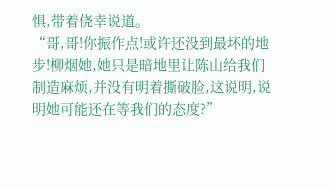惧,带着侥幸说道。
“哥,哥!你振作点!或许还没到最坏的地步!柳烟她,她只是暗地里让陈山给我们制造麻烦,并没有明着撕破脸,这说明,说明她可能还在等我们的态度?”